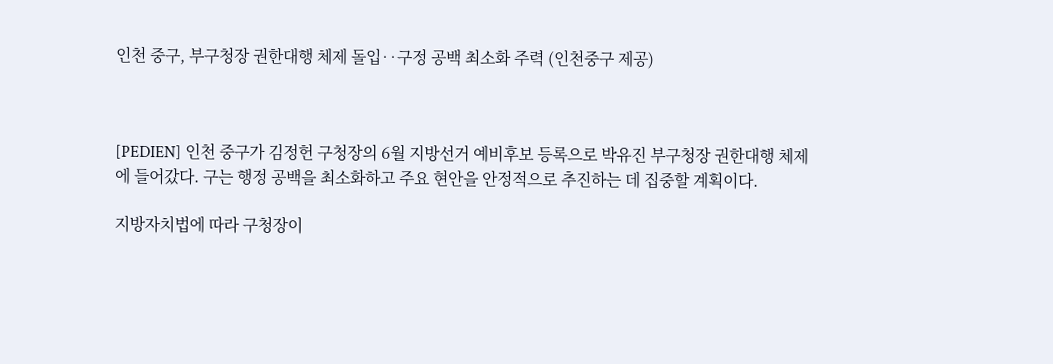인천 중구, 부구청장 권한대행 체제 돌입‥구정 공백 최소화 주력 (인천중구 제공)



[PEDIEN] 인천 중구가 김정헌 구청장의 6월 지방선거 예비후보 등록으로 박유진 부구청장 권한대행 체제에 들어갔다. 구는 행정 공백을 최소화하고 주요 현안을 안정적으로 추진하는 데 집중할 계획이다.

지방자치법에 따라 구청장이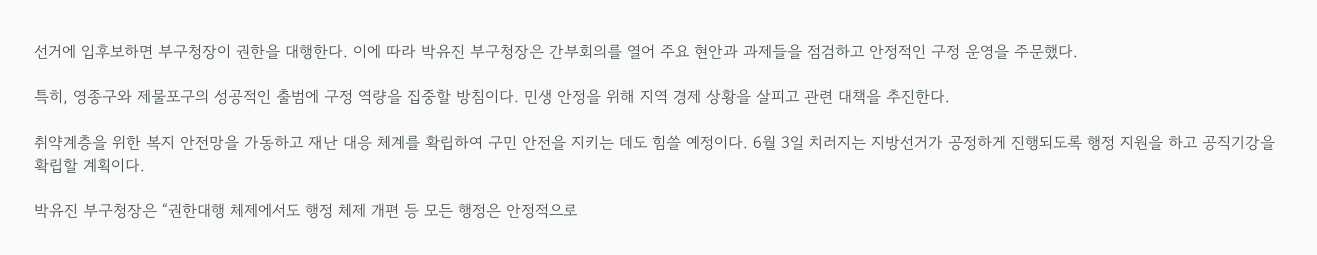선거에 입후보하면 부구청장이 권한을 대행한다. 이에 따라 박유진 부구청장은 간부회의를 열어 주요 현안과 과제들을 점검하고 안정적인 구정 운영을 주문했다.

특히, 영종구와 제물포구의 성공적인 출범에 구정 역량을 집중할 방침이다. 민생 안정을 위해 지역 경제 상황을 살피고 관련 대책을 추진한다.

취약계층을 위한 복지 안전망을 가동하고 재난 대응 체계를 확립하여 구민 안전을 지키는 데도 힘쓸 예정이다. 6월 3일 치러지는 지방선거가 공정하게 진행되도록 행정 지원을 하고 공직기강을 확립할 계획이다.

박유진 부구청장은 “권한대행 체제에서도 행정 체제 개편 등 모든 행정은 안정적으로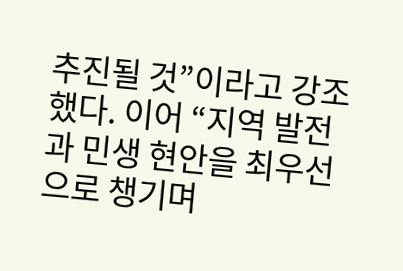추진될 것”이라고 강조했다. 이어 “지역 발전과 민생 현안을 최우선으로 챙기며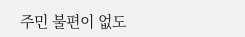주민 불편이 없도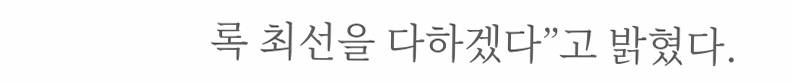록 최선을 다하겠다”고 밝혔다.